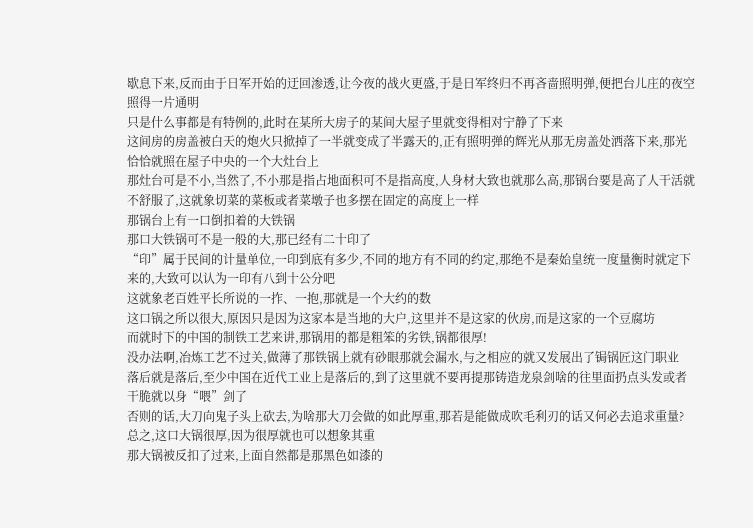歇息下来,反而由于日军开始的迂回渗透,让今夜的战火更盛,于是日军终归不再吝啬照明弹,便把台儿庄的夜空照得一片通明
只是什么事都是有特例的,此时在某所大房子的某间大屋子里就变得相对宁静了下来
这间房的房盖被白天的炮火只掀掉了一半就变成了半露天的,正有照明弹的辉光从那无房盖处洒落下来,那光恰恰就照在屋子中央的一个大灶台上
那灶台可是不小,当然了,不小那是指占地面积可不是指高度,人身材大致也就那么高,那锅台要是高了人干活就不舒服了,这就象切菜的菜板或者菜墩子也多摆在固定的高度上一样
那锅台上有一口倒扣着的大铁锅
那口大铁锅可不是一般的大,那已经有二十印了
“印”属于民间的计量单位,一印到底有多少,不同的地方有不同的约定,那绝不是秦始皇统一度量衡时就定下来的,大致可以认为一印有八到十公分吧
这就象老百姓平长所说的一拃、一抱,那就是一个大约的数
这口锅之所以很大,原因只是因为这家本是当地的大户,这里并不是这家的伙房,而是这家的一个豆腐坊
而就时下的中国的制铁工艺来讲,那锅用的都是粗笨的劣铁,锅都很厚!
没办法啊,冶炼工艺不过关,做薄了那铁锅上就有砂眼那就会漏水,与之相应的就又发展出了锔锅匠这门职业
落后就是落后,至少中国在近代工业上是落后的,到了这里就不要再提那铸造龙泉剑啥的往里面扔点头发或者干脆就以身“喂”剑了
否则的话,大刀向鬼子头上砍去,为啥那大刀会做的如此厚重,那若是能做成吹毛利刃的话又何必去追求重量?
总之,这口大锅很厚,因为很厚就也可以想象其重
那大锅被反扣了过来,上面自然都是那黑色如漆的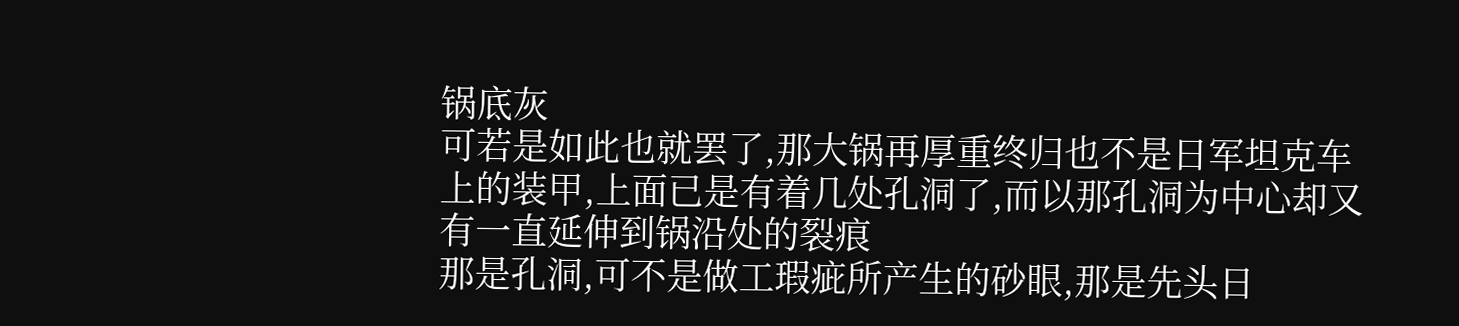锅底灰
可若是如此也就罢了,那大锅再厚重终归也不是日军坦克车上的装甲,上面已是有着几处孔洞了,而以那孔洞为中心却又有一直延伸到锅沿处的裂痕
那是孔洞,可不是做工瑕疵所产生的砂眼,那是先头日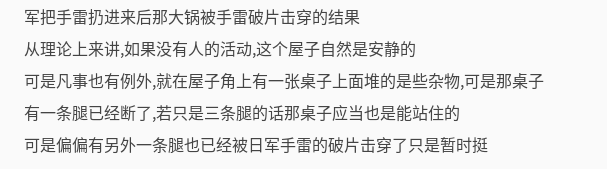军把手雷扔进来后那大锅被手雷破片击穿的结果
从理论上来讲,如果没有人的活动,这个屋子自然是安静的
可是凡事也有例外,就在屋子角上有一张桌子上面堆的是些杂物,可是那桌子有一条腿已经断了,若只是三条腿的话那桌子应当也是能站住的
可是偏偏有另外一条腿也已经被日军手雷的破片击穿了只是暂时挺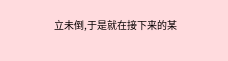立未倒,于是就在接下来的某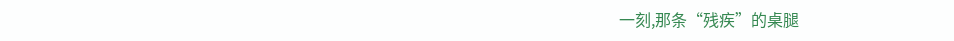一刻,那条“残疾”的桌腿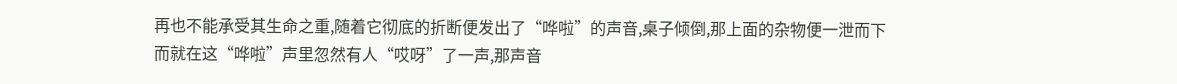再也不能承受其生命之重,随着它彻底的折断便发出了“哗啦”的声音,桌子倾倒,那上面的杂物便一泄而下
而就在这“哗啦”声里忽然有人“哎呀”了一声,那声音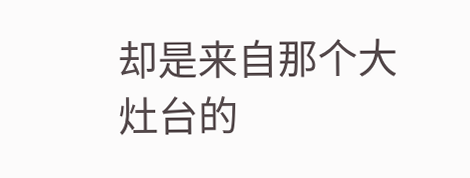却是来自那个大灶台的